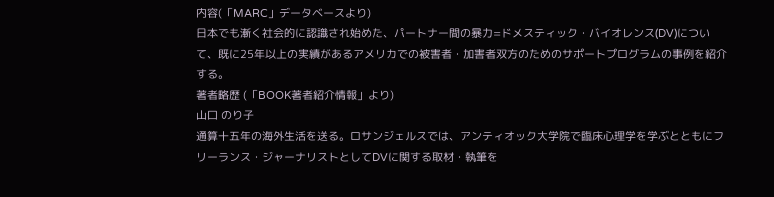内容(「MARC」データベースより)
日本でも漸く社会的に認識され始めた、パートナー間の暴力=ドメスティック・バイオレンス(DV)について、既に25年以上の実績があるアメリカでの被害者・加害者双方のためのサポートプログラムの事例を紹介する。
著者略歴 (「BOOK著者紹介情報」より)
山口 のり子
通算十五年の海外生活を送る。ロサンジェルスでは、アンティオック大学院で臨床心理学を学ぶとともにフリーランス・ジャーナリストとしてDVに関する取材・執筆を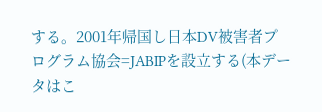する。2001年帰国し日本DV被害者プログラム協会=JABIPを設立する(本データはこ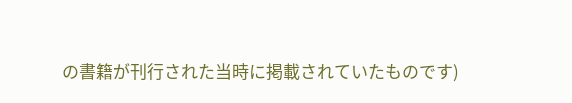の書籍が刊行された当時に掲載されていたものです)